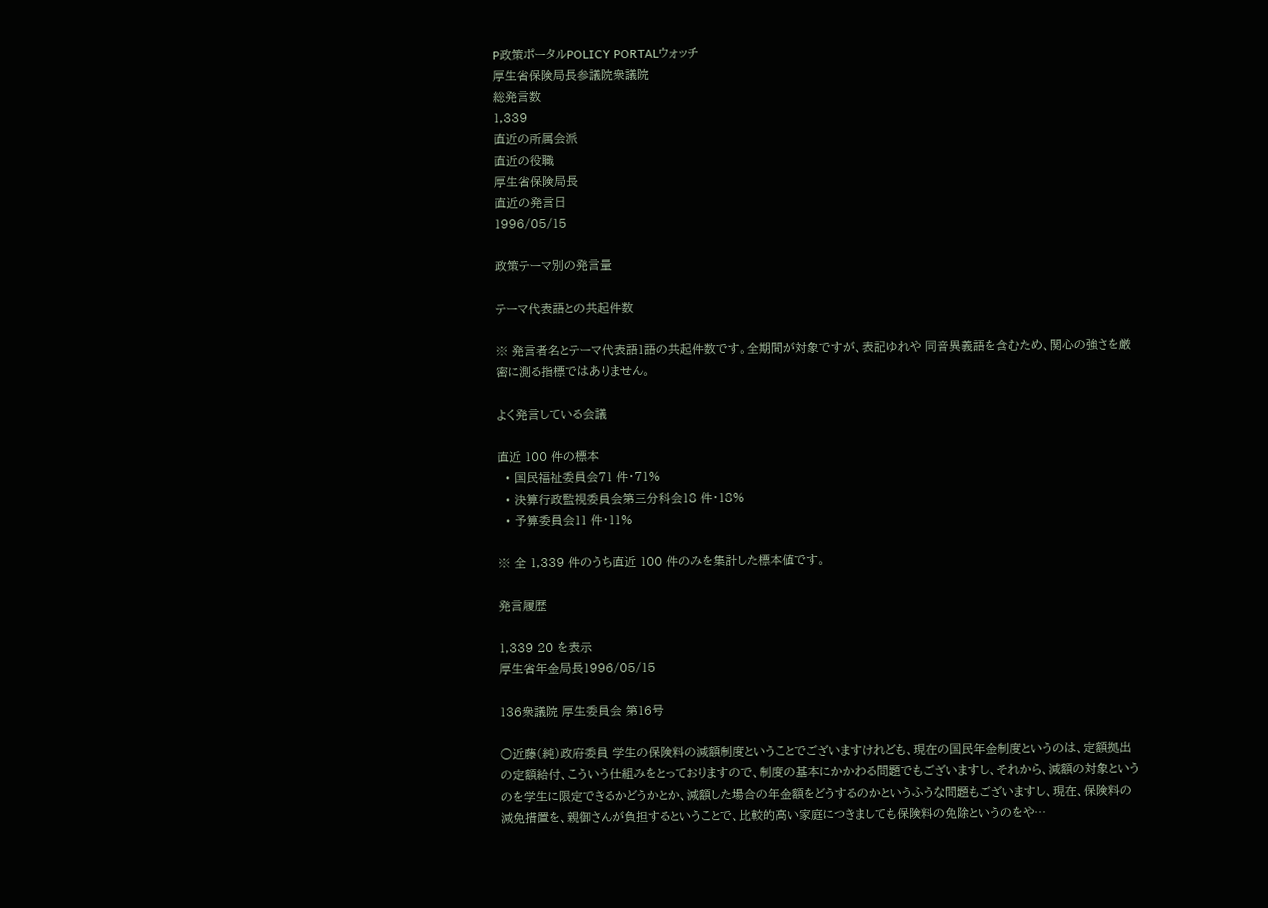P政策ポータルPOLICY PORTALウォッチ
厚生省保険局長参議院衆議院
総発言数
1,339
直近の所属会派
直近の役職
厚生省保険局長
直近の発言日
1996/05/15

政策テーマ別の発言量

テーマ代表語との共起件数

※ 発言者名とテーマ代表語1語の共起件数です。全期間が対象ですが、表記ゆれや 同音異義語を含むため、関心の強さを厳密に測る指標ではありません。

よく発言している会議

直近 100 件の標本
  • 国民福祉委員会71 件・71%
  • 決算行政監視委員会第三分科会18 件・18%
  • 予算委員会11 件・11%

※ 全 1,339 件のうち直近 100 件のみを集計した標本値です。

発言履歴

1,339 20 を表示
厚生省年金局長1996/05/15

136衆議院 厚生委員会 第16号

○近藤(純)政府委員 学生の保険料の減額制度ということでございますけれども、現在の国民年金制度というのは、定額拠出の定額給付、こういう仕組みをとっておりますので、制度の基本にかかわる問題でもございますし、それから、減額の対象というのを学生に限定できるかどうかとか、減額した場合の年金額をどうするのかというふうな問題もございますし、現在、保険料の減免措置を、親御さんが負担するということで、比較的高い家庭につきましても保険料の免除というのをや…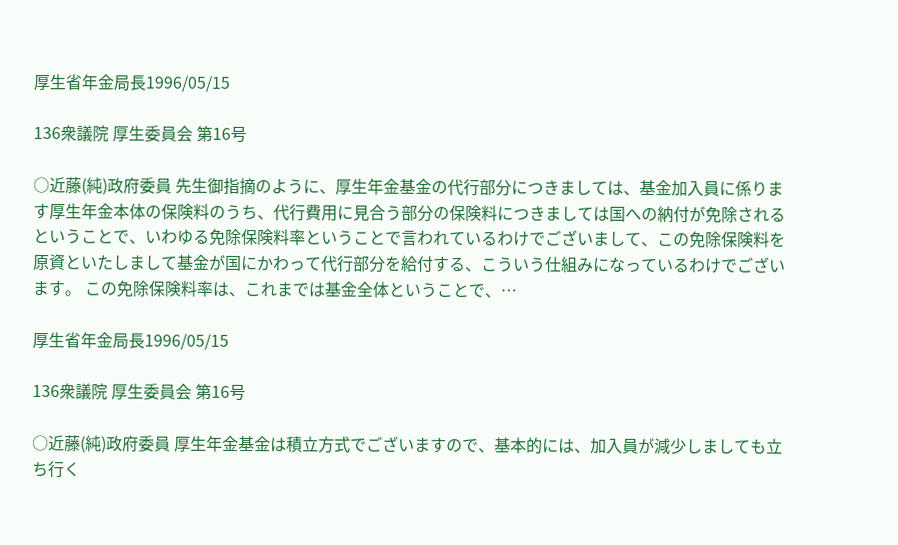厚生省年金局長1996/05/15

136衆議院 厚生委員会 第16号

○近藤(純)政府委員 先生御指摘のように、厚生年金基金の代行部分につきましては、基金加入員に係ります厚生年金本体の保険料のうち、代行費用に見合う部分の保険料につきましては国への納付が免除されるということで、いわゆる免除保険料率ということで言われているわけでございまして、この免除保険料を原資といたしまして基金が国にかわって代行部分を給付する、こういう仕組みになっているわけでございます。 この免除保険料率は、これまでは基金全体ということで、…

厚生省年金局長1996/05/15

136衆議院 厚生委員会 第16号

○近藤(純)政府委員 厚生年金基金は積立方式でございますので、基本的には、加入員が減少しましても立ち行く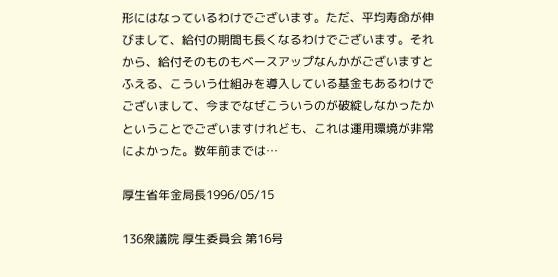形にはなっているわけでございます。ただ、平均寿命が伸びまして、給付の期間も長くなるわけでございます。それから、給付そのものもベースアップなんかがございますとふえる、こういう仕組みを導入している基金もあるわけでございまして、今までなぜこういうのが破綻しなかったかということでございますけれども、これは運用環境が非常によかった。数年前までは…

厚生省年金局長1996/05/15

136衆議院 厚生委員会 第16号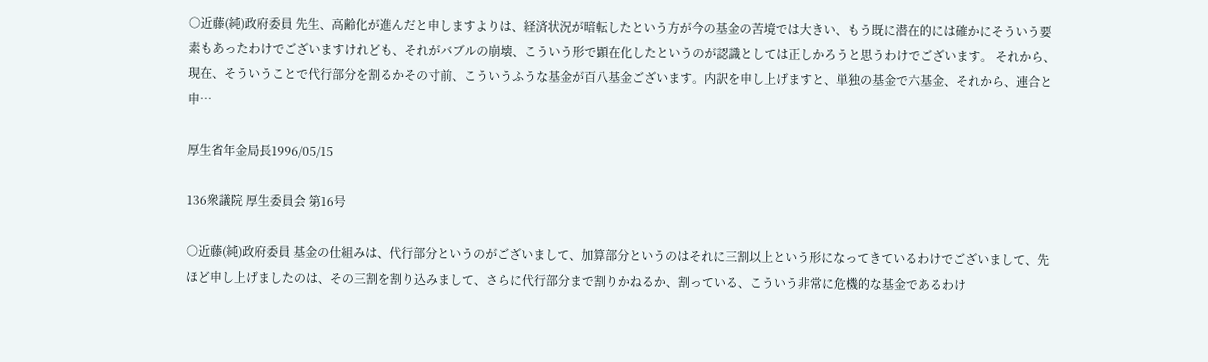○近藤(純)政府委員 先生、高齢化が進んだと申しますよりは、経済状況が暗転したという方が今の基金の苦境では大きい、もう既に潜在的には確かにそういう要素もあったわけでございますけれども、それがバブルの崩壊、こういう形で顕在化したというのが認識としては正しかろうと思うわけでございます。 それから、現在、そういうことで代行部分を割るかその寸前、こういうふうな基金が百八基金ございます。内訳を申し上げますと、単独の基金で六基金、それから、連合と申…

厚生省年金局長1996/05/15

136衆議院 厚生委員会 第16号

○近藤(純)政府委員 基金の仕組みは、代行部分というのがございまして、加算部分というのはそれに三割以上という形になってきているわけでございまして、先ほど申し上げましたのは、その三割を割り込みまして、さらに代行部分まで割りかねるか、割っている、こういう非常に危機的な基金であるわけ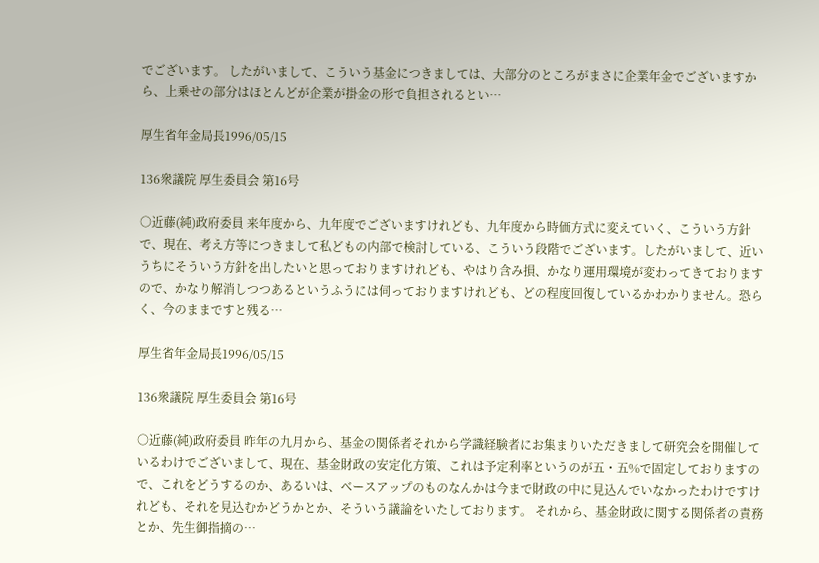でございます。 したがいまして、こういう基金につきましては、大部分のところがまさに企業年金でございますから、上乗せの部分はほとんどが企業が掛金の形で負担されるとい…

厚生省年金局長1996/05/15

136衆議院 厚生委員会 第16号

○近藤(純)政府委員 来年度から、九年度でございますけれども、九年度から時価方式に変えていく、こういう方針で、現在、考え方等につきまして私どもの内部で検討している、こういう段階でございます。したがいまして、近いうちにそういう方針を出したいと思っておりますけれども、やはり含み損、かなり運用環境が変わってきておりますので、かなり解消しつつあるというふうには伺っておりますけれども、どの程度回復しているかわかりません。恐らく、今のままですと残る…

厚生省年金局長1996/05/15

136衆議院 厚生委員会 第16号

○近藤(純)政府委員 昨年の九月から、基金の関係者それから学識経験者にお集まりいただきまして研究会を開催しているわけでございまして、現在、基金財政の安定化方策、これは予定利率というのが五・五%で固定しておりますので、これをどうするのか、あるいは、ベースアップのものなんかは今まで財政の中に見込んでいなかったわけですけれども、それを見込むかどうかとか、そういう議論をいたしております。 それから、基金財政に関する関係者の責務とか、先生御指摘の…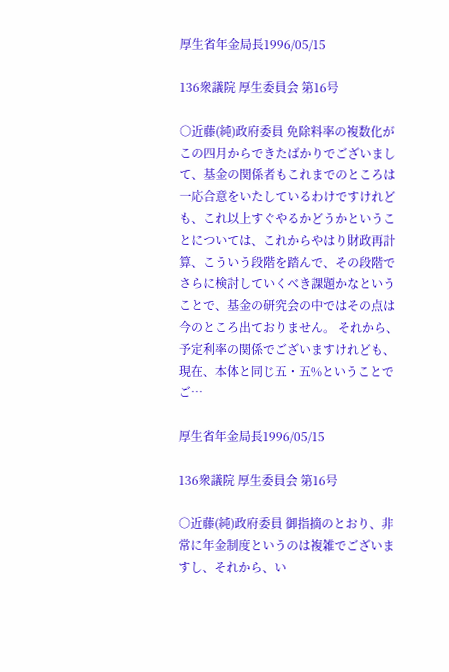厚生省年金局長1996/05/15

136衆議院 厚生委員会 第16号

○近藤(純)政府委員 免除料率の複数化がこの四月からできたばかりでございまして、基金の関係者もこれまでのところは一応合意をいたしているわけですけれども、これ以上すぐやるかどうかということについては、これからやはり財政再計算、こういう段階を踏んで、その段階でさらに検討していくべき課題かなということで、基金の研究会の中ではその点は今のところ出ておりません。 それから、予定利率の関係でございますけれども、現在、本体と同じ五・五%ということでご…

厚生省年金局長1996/05/15

136衆議院 厚生委員会 第16号

○近藤(純)政府委員 御指摘のとおり、非常に年金制度というのは複雑でございますし、それから、い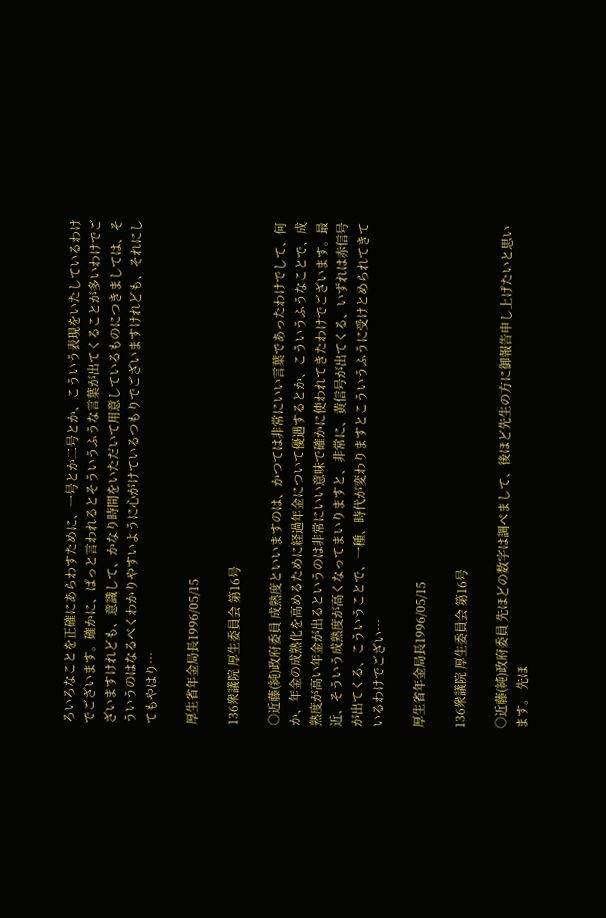ろいろなことを正確にあらわすために、一号とか二号とか、こういう表現をいたしているわけでございます。確かに、ぱっと言われるとそういうふうな言葉が出てくることが多いわけでございますけれども、意識して、かなり時間をいただいて用意しているものにつきましては、そういうのはなるべくわかりやすいように心がけているつもりでございますけれども、それにしてもやはり…

厚生省年金局長1996/05/15

136衆議院 厚生委員会 第16号

○近藤(純)政府委員 成熟度といいますのは、かつては非常にいい言葉であったわけでして、何か、年金の成熟化を高めるために経過年金について優遇するとか、こういうふうなことで、成熟度が高い年金が出るというのは非常にいい意味で確かに使われてきたわけでございます。最近、そういう成熟度が高くなってまいりますと、非常に、黄信号が出てくる、いずれは赤信号が出てくる、こういうことで、一種、時代が変わりますとこういうふうに受けとめられてきているわけでござい…

厚生省年金局長1996/05/15

136衆議院 厚生委員会 第16号

○近藤(純)政府委員 先ほどの数字は調べまして、後ほど先生の方に御報告申し上げたいと思います。 先ほ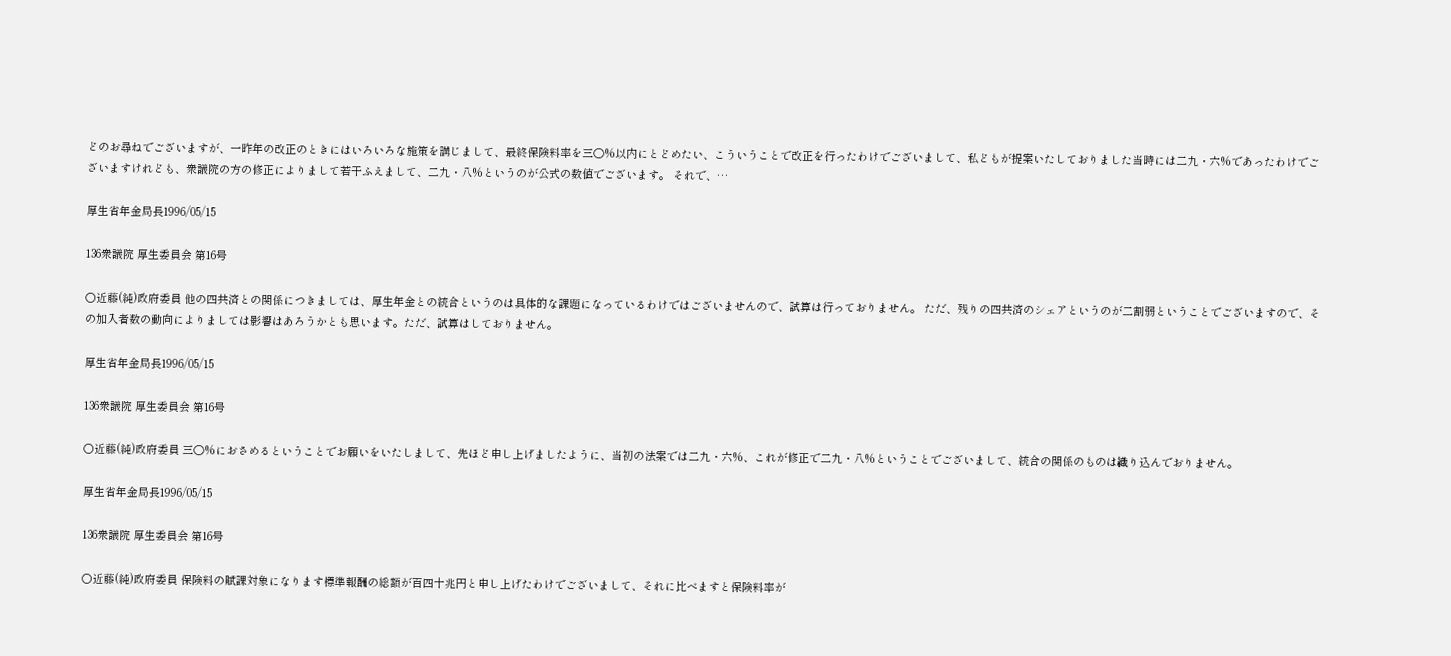どのお尋ねでございますが、一昨年の改正のときにはいろいろな施策を講じまして、最終保険料率を三〇%以内にとどめたい、こういうことで改正を行ったわけでございまして、私どもが提案いたしておりました当時には二九・六%であったわけでございますけれども、衆議院の方の修正によりまして若干ふえまして、二九・八%というのが公式の数値でございます。 それで、…

厚生省年金局長1996/05/15

136衆議院 厚生委員会 第16号

○近藤(純)政府委員 他の四共済との関係につきましては、厚生年金との統合というのは具体的な課題になっているわけではございませんので、試算は行っておりません。 ただ、残りの四共済のシェアというのが二割弱ということでございますので、その加入者数の動向によりましては影響はあろうかとも思います。ただ、試算はしておりません。

厚生省年金局長1996/05/15

136衆議院 厚生委員会 第16号

○近藤(純)政府委員 三〇%におさめるということでお願いをいたしまして、先ほど申し上げましたように、当初の法案では二九・六%、これが修正で二九・八%ということでございまして、統合の関係のものは織り込んでおりません。

厚生省年金局長1996/05/15

136衆議院 厚生委員会 第16号

○近藤(純)政府委員 保険料の賦課対象になります標準報酬の総額が百四十兆円と申し上げたわけでございまして、それに比べますと保険料率が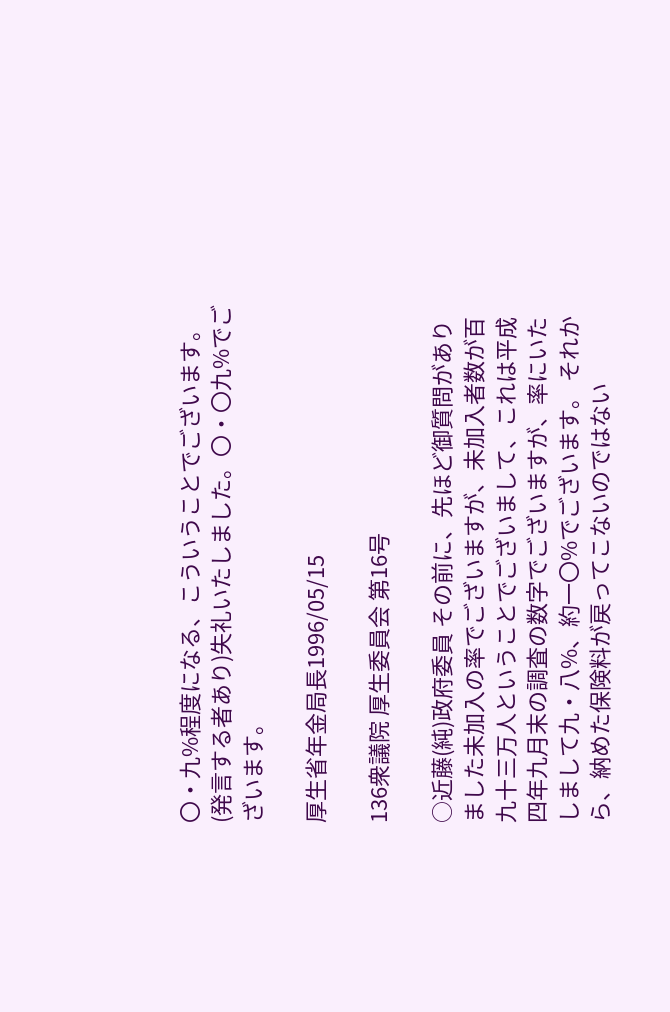〇・九%程度になる、こういうことでございます。(発言する者あり)失礼いたしました。〇・〇九%でございます。

厚生省年金局長1996/05/15

136衆議院 厚生委員会 第16号

○近藤(純)政府委員 その前に、先ほど御質問がありました未加入の率でございますが、未加入者数が百九十三万人ということでございまして、これは平成四年九月末の調査の数字でございますが、率にいたしまして九・八%、約一〇%でございます。 それから、納めた保険料が戻ってこないのではない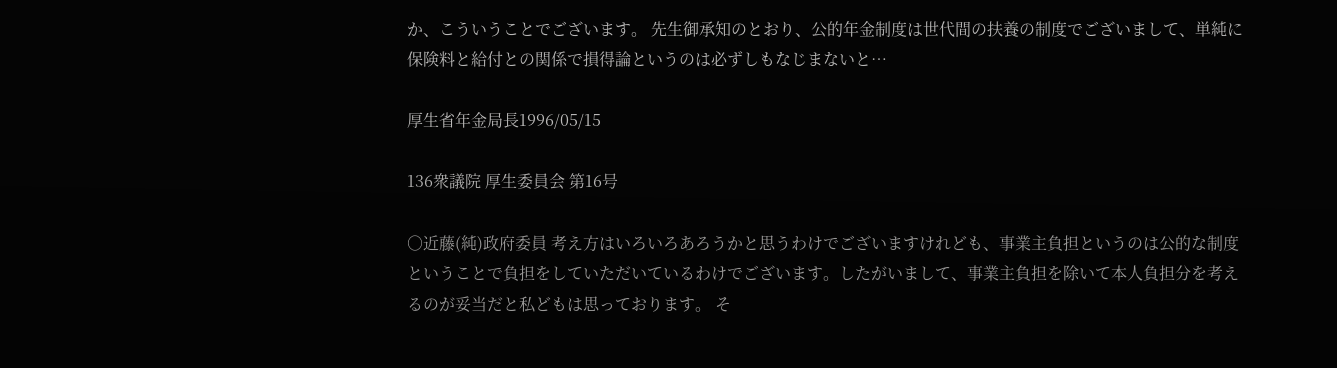か、こういうことでございます。 先生御承知のとおり、公的年金制度は世代間の扶養の制度でございまして、単純に保険料と給付との関係で損得論というのは必ずしもなじまないと…

厚生省年金局長1996/05/15

136衆議院 厚生委員会 第16号

○近藤(純)政府委員 考え方はいろいろあろうかと思うわけでございますけれども、事業主負担というのは公的な制度ということで負担をしていただいているわけでございます。したがいまして、事業主負担を除いて本人負担分を考えるのが妥当だと私どもは思っております。 そ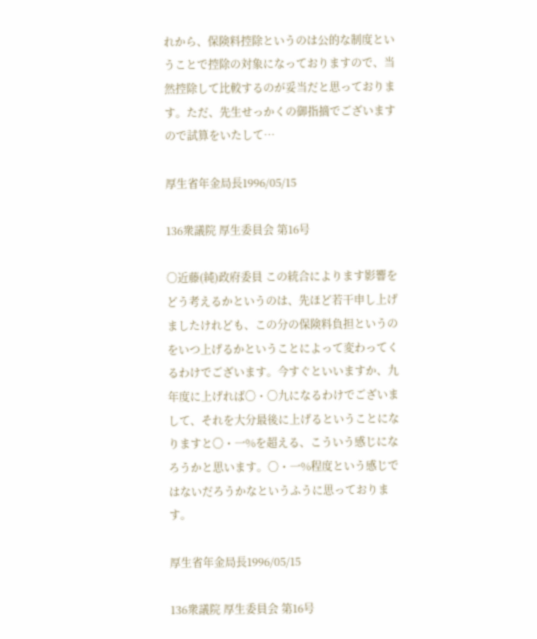れから、保険料控除というのは公的な制度ということで控除の対象になっておりますので、当然控除して比較するのが妥当だと思っております。ただ、先生せっかくの御指摘でございますので試算をいたして…

厚生省年金局長1996/05/15

136衆議院 厚生委員会 第16号

○近藤(純)政府委員 この統合によります影響をどう考えるかというのは、先ほど若干申し上げましたけれども、この分の保険料負担というのをいつ上げるかということによって変わってくるわけでございます。今すぐといいますか、九年度に上げれば〇・〇九になるわけでございまして、それを大分最後に上げるということになりますと〇・一%を超える、こういう感じになろうかと思います。〇・一%程度という感じではないだろうかなというふうに思っております。

厚生省年金局長1996/05/15

136衆議院 厚生委員会 第16号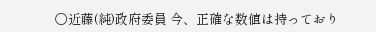○近藤(純)政府委員 今、正確な数値は持っており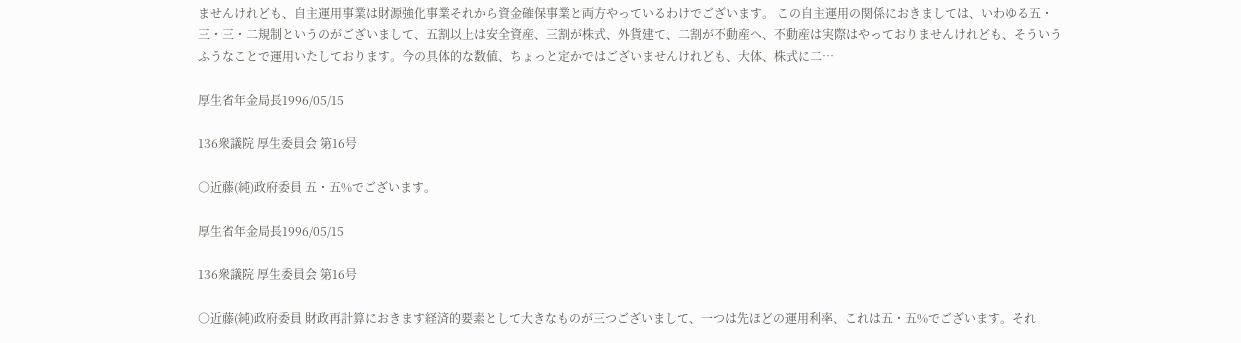ませんけれども、自主運用事業は財源強化事業それから資金確保事業と両方やっているわけでございます。 この自主運用の関係におきましては、いわゆる五・三・三・二規制というのがございまして、五割以上は安全資産、三割が株式、外貨建て、二割が不動産へ、不動産は実際はやっておりませんけれども、そういうふうなことで運用いたしております。今の具体的な数値、ちょっと定かではございませんけれども、大体、株式に二…

厚生省年金局長1996/05/15

136衆議院 厚生委員会 第16号

○近藤(純)政府委員 五・五%でございます。

厚生省年金局長1996/05/15

136衆議院 厚生委員会 第16号

○近藤(純)政府委員 財政再計算におきます経済的要素として大きなものが三つございまして、一つは先ほどの運用利率、これは五・五%でございます。それ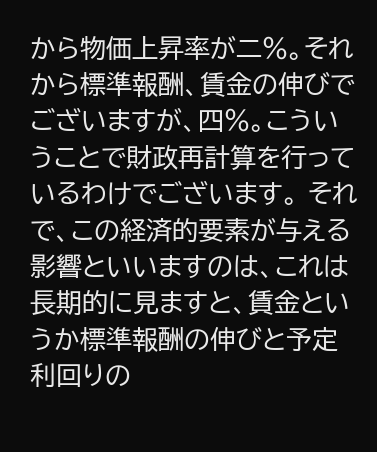から物価上昇率が二%。それから標準報酬、賃金の伸びでございますが、四%。こういうことで財政再計算を行っているわけでございます。 それで、この経済的要素が与える影響といいますのは、これは長期的に見ますと、賃金というか標準報酬の伸びと予定利回りの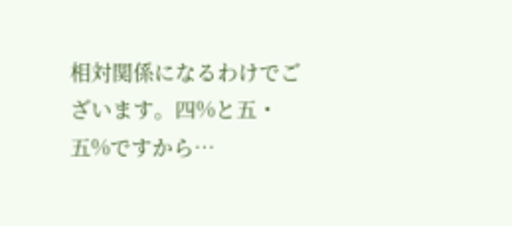相対関係になるわけでございます。四%と五・五%ですから…